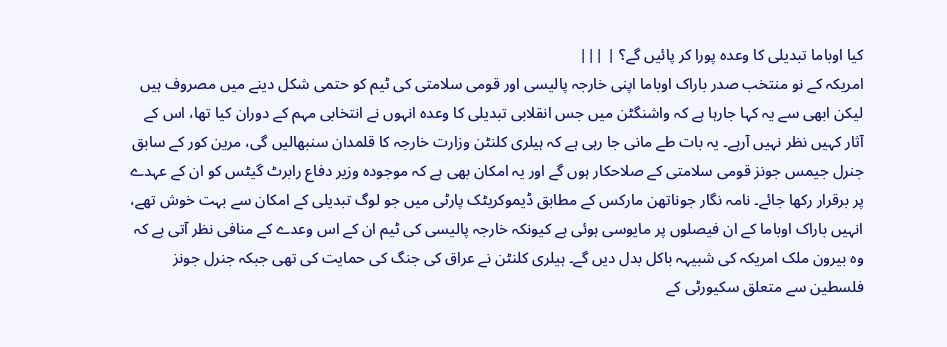کیا اوباما تبدیلی کا وعدہ پورا کر پائیں گے؟ | |||
امریکہ کے نو منتخب صدر باراک اوباما اپنی خارجہ پالیسی اور قومی سلامتی کی ٹیم کو حتمی شکل دینے میں مصروف ہیں لیکن ابھی سے یہ کہا جارہا ہے کہ واشنگٹن میں جس انقلابی تبدیلی کا وعدہ انہوں نے انتخابی مہم کے دوران کیا تھا، اس کے آثار کہیں نظر نہیں آرہے۔ یہ بات طے مانی جا رہی ہے کہ ہیلری کلنٹن وزارت خارجہ کا قلمدان سنبھالیں گی، مرین کور کے سابق جنرل جیمس جونز قومی سلامتی کے صلاحکار ہوں گے اور یہ امکان بھی ہے کہ موجودہ وزیر دفاع رابرٹ گیٹس کو ان کے عہدے پر برقرار رکھا جائے۔ نامہ نگار جوناتھن مارکس کے مطابق ڈیموکریٹک پارٹی میں جو لوگ تبدیلی کے امکان سے بہت خوش تھے، انہیں باراک اوباما کے ان فیصلوں پر مایوسی ہوئی ہے کیونکہ خارجہ پالیسی کی ٹیم ان کے اس وعدے کے منافی نظر آتی ہے کہ وہ بیرون ملک امریکہ کی شبیہہ باکل بدل دیں گے۔ ہیلری کلنٹن نے عراق کی جنگ کی حمایت کی تھی جبکہ جنرل جونز فلسطین سے متعلق سکیورٹی کے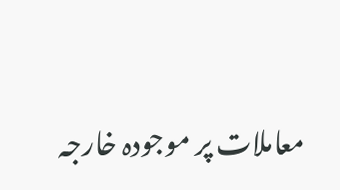معاملات پر موجودہ خارجہ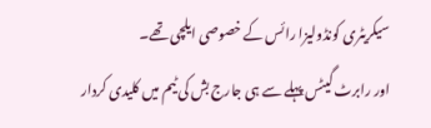سیکریٹری کونڈولیزا رائس کے خصوصی ایلچی تھے۔
اور رابرٹ گیٹس پہلے سے ہی جارج بش کی ٹیم میں کلیدی کردار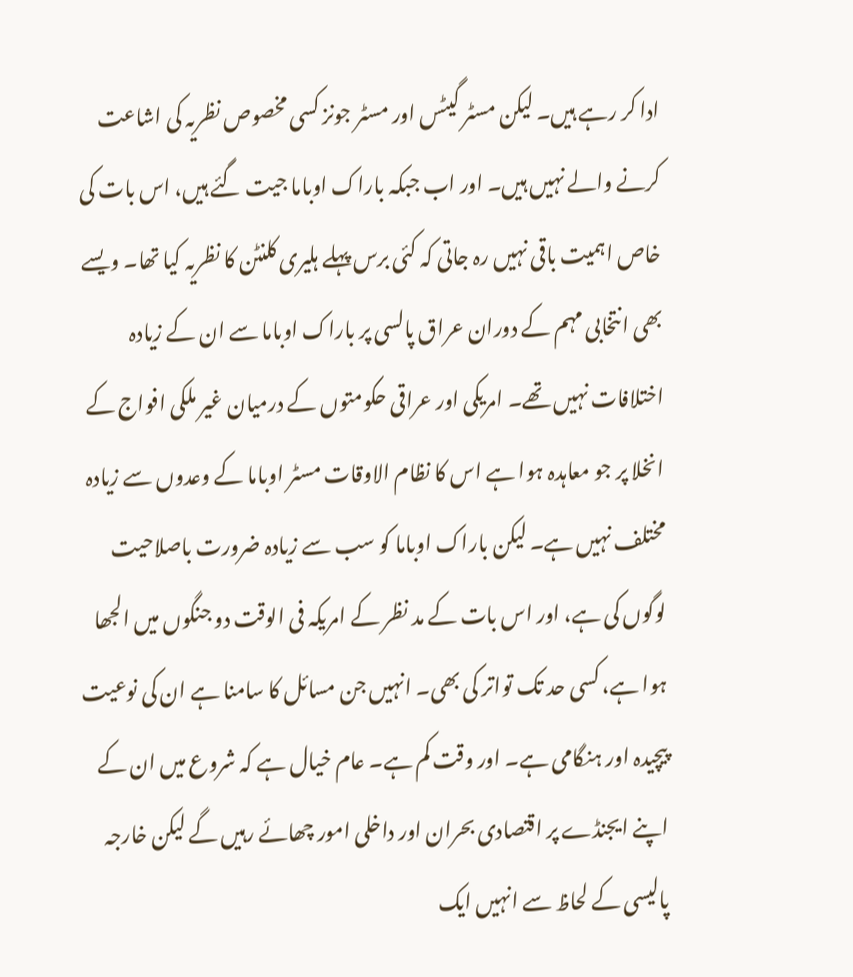ادا کر رہے ہیں۔ لیکن مسٹر گیٹس اور مسٹر جونز کسی مخصوص نظریہ کی اشاعت کرنے والے نہیں ہیں۔ اور اب جبکہ باراک اوباما جیت گئے ہیں، اس بات کی خاص اہمیت باقی نہیں رہ جاتی کہ کئی برس پہلے ہلیری کلنٹن کا نظریہ کیا تھا۔ ویسے بھی انتخابی مہم کے دوران عراق پالسی پر باراک اوباما سے ان کے زیادہ اختلافات نہیں تھے۔ امریکی اور عراقی حکومتوں کے درمیان غیر ملکی افواج کے انخلا پر جو معاہدہ ہوا ہے اس کا نظام الاوقات مسٹر اوباما کے وعدوں سے زیادہ مختلف نہیں ہے۔ لیکن باراک اوباما کو سب سے زیادہ ضرورت باصلاحیت لوگوں کی ہے، اور اس بات کے مد نظر کے امریکہ فی الوقت دو جنگوں میں الجھا ہوا ہے، کسی حد تک تواتر کی بھی۔ انہیں جن مسائل کا سامنا ہے ان کی نوعیت پیچیدہ اور ہنگامی ہے۔ اور وقت کم ہے۔ عام خیال ہے کہ شروع میں ان کے اپنے ایجنڈے پر اقتصادی بحران اور داخلی امور چھائے رہیں گے لیکن خارجہ پالیسی کے لحاظ سے انہیں ایک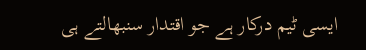ایسی ٹیم درکار ہے جو اقتدار سنبھالتے ہی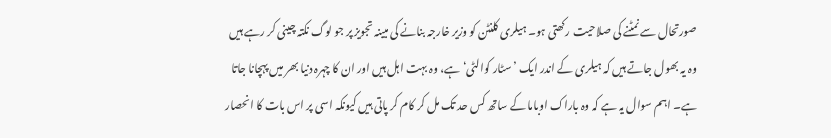صورتحال سے نمٹنے کی صلاحیت رکھتی ہو۔ ہیلری کلنٹن کو وزیر خارجہ بنانے کی مبینہ تجویز پر جو لوگ نکتہ چینی کر رہے ہیں وہ یہ بھول جاتے ہیں کہ ہیلری کے اندر ایک ’سٹار کوالٹی‘ ہے، وہ بہت اہل ہیں اور ان کا چہرہ دنیا بھر میں پہچانا جاتا ہے۔ اہم سوال یہ ہے کہ وہ باراک اوباما کے ساتھ کس حد تک مل کر کام کر پاتی ہیں کیونکہ اسی پر اس بات کا انحصار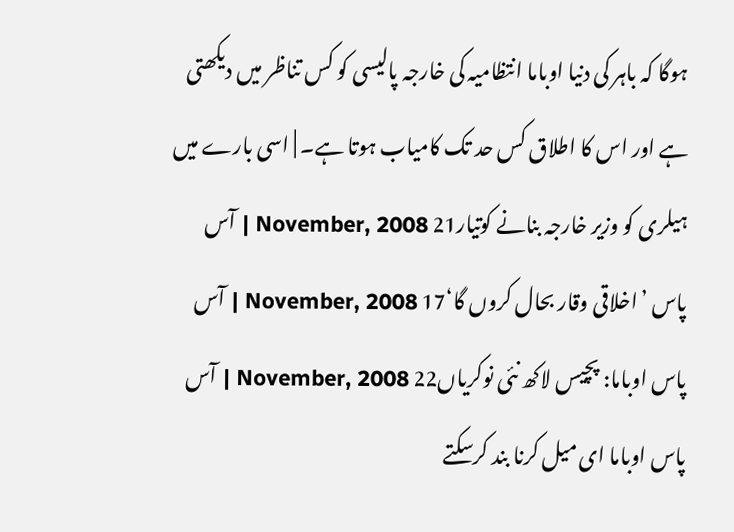ہوگا کہ باہر کی دنیا اوباما انتظامیہ کی خارجہ پالیسی کو کس تناظر میں دیکھتی ہے اور اس کا اطلاق کس حد تک کامیاب ہوتا ہے۔ | اسی بارے میں ہیلری کو وزیر خارجہ بنانے کوتیار21 November, 2008 | آس پاس ’اخلاقی وقار بحال کروں گا‘17 November, 2008 | آس پاس اوباما: پچیس لاکھ نئی نوکریاں22 November, 2008 | آس پاس اوباما ای میل کرنا بند کرسکتے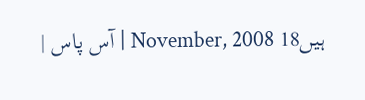ہیں18 November, 2008 | آس پاس |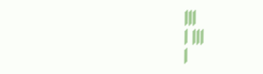|||
| |||
|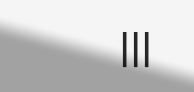|||